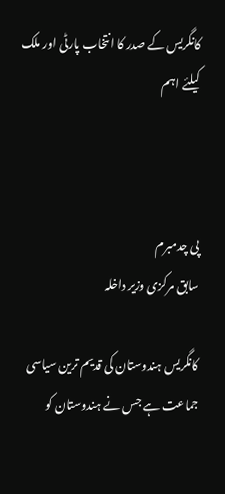کانگریس کے صدر کا انتخاب پارٹی اور ملک کیلئے اہم



پی چدمبرم
سابق مرکزی وزیر داخلہ

کانگریس ہندوستان کی قدیم ترین سیاسی جماعت ہے جس نے ہندوستان کو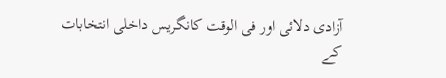آزادی دلائی اور فی الوقت کانگریس داخلی انتخابات کے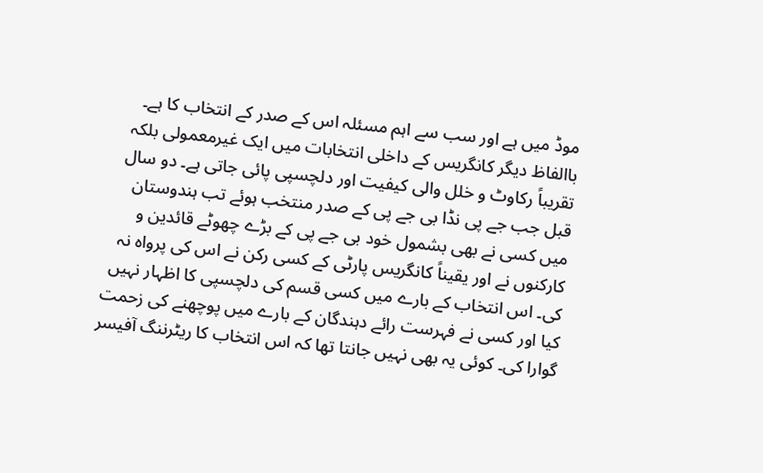موڈ میں ہے اور سب سے اہم مسئلہ اس کے صدر کے انتخاب کا ہے۔ باالفاظ دیگر کانگریس کے داخلی انتخابات میں ایک غیرمعمولی بلکہ تقریباً رکاوٹ و خلل والی کیفیت اور دلچسپی پائی جاتی ہے۔ دو سال قبل جب جے پی نڈا بی جے پی کے صدر منتخب ہوئے تب ہندوستان میں کسی نے بھی بشمول خود بی جے پی کے بڑے چھوٹے قائدین و کارکنوں نے اور یقیناً کانگریس پارٹی کے کسی رکن نے اس کی پرواہ نہ کی۔ اس انتخاب کے بارے میں کسی قسم کی دلچسپی کا اظہار نہیں کیا اور کسی نے فہرست رائے دہندگان کے بارے میں پوچھنے کی زحمت گوارا کی۔ کوئی یہ بھی نہیں جانتا تھا کہ اس انتخاب کا ریٹرننگ آفیسر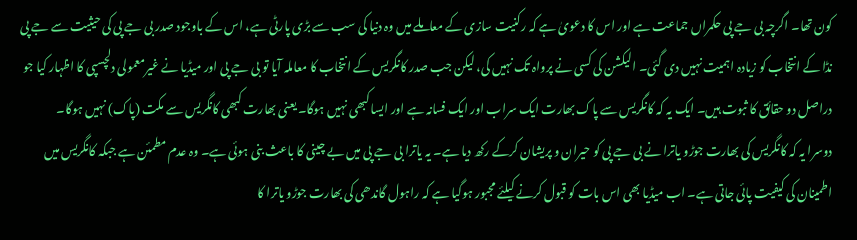کون تھا۔ اگرچہ بی جے پی حکمراں جماعت ہے اور اس کا دعویٰ ہے کہ رکنیت سازی کے معاملے میں وہ دنیا کی سب سے بڑی پارٹی ہے، اس کے باوجود صدر بی جے پی کی حیثیت سے جے پی نڈا کے انتخاب کو زیادہ اہمیت نہیں دی گئی۔ الیکشن کی کسی نے پرواہ تک نہیں کی، لیکن جب صدر کانگریس کے انتخاب کا معاملہ آیا تو بی جے پی اور میڈیا نے غیرمعمولی دلچسپی کا اظہار کیا جو دراصل دو حقائق کا ثبوت ہیں۔ ایک یہ کہ کانگریس سے پاک بھارت ایک سراب اور ایک فسانہ ہے اور ایسا کبھی نہیں ہوگا۔ یعنی بھارت کبھی کانگریس سے مکت (پاک) نہیں ہوگا۔
دوسرا یہ کہ کانگریس کی بھارت جوڑو یاترا نے بی جے پی کو حیران و پریشان کرکے رکھ دیا ہے۔ یہ یاترا بی جے پی میں بے چینی کا باعث بنی ہوئی ہے۔ وہ عدم مطمئن ہے جبکہ کانگریس میں اطمینان کی کیفیت پائی جاتی ہے۔ اب میڈیا بھی اس بات کو قبول کرنے کیلئے مجبور ہوگیا ہے کہ راہول گاندھی کی بھارت جوڑو یاترا کا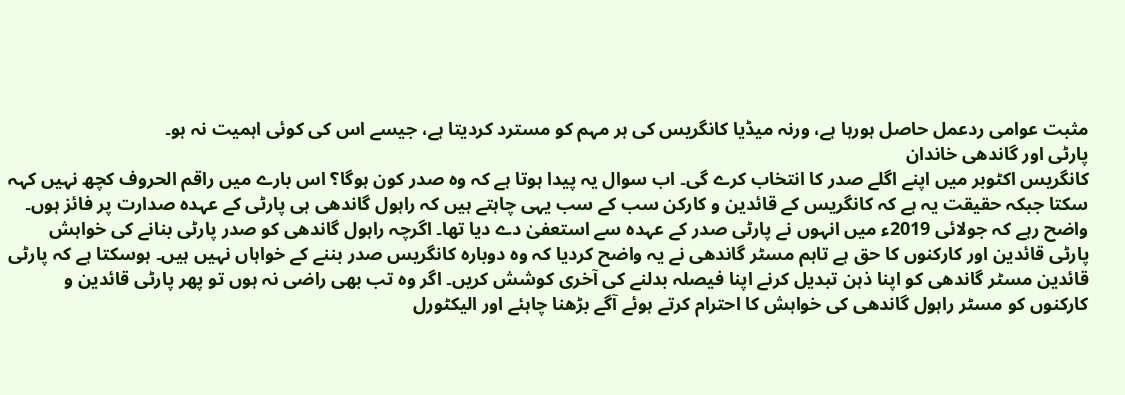مثبت عوامی ردعمل حاصل ہورہا ہے، ورنہ میڈیا کانگریس کی ہر مہم کو مسترد کردیتا ہے، جیسے اس کی کوئی اہمیت نہ ہو۔
پارٹی اور گاندھی خاندان
کانگریس اکٹوبر میں اپنے اگلے صدر کا انتخاب کرے گی۔ اب سوال یہ پیدا ہوتا ہے کہ وہ صدر کون ہوگا؟ اس بارے میں راقم الحروف کچھ نہیں کہہ سکتا جبکہ حقیقت یہ ہے کہ کانگریس کے قائدین و کارکن سب کے سب یہی چاہتے ہیں کہ راہول گاندھی ہی پارٹی کے عہدہ صدارت پر فائز ہوں۔ واضح رہے کہ جولائی 2019ء میں انہوں نے پارٹی صدر کے عہدہ سے استعفیٰ دے دیا تھا۔ اگرچہ راہول گاندھی کو صدر پارٹی بنانے کی خواہش پارٹی قائدین اور کارکنوں کا حق ہے تاہم مسٹر گاندھی نے یہ واضح کردیا کہ وہ دوبارہ کانگریس صدر بننے کے خواہاں نہیں ہیں۔ ہوسکتا ہے کہ پارٹی قائدین مسٹر گاندھی کو اپنا ذہن تبدیل کرنے اپنا فیصلہ بدلنے کی آخری کوشش کریں۔ اگر وہ تب بھی راضی نہ ہوں تو پھر پارٹی قائدین و کارکنوں کو مسٹر راہول گاندھی کی خواہش کا احترام کرتے ہوئے آگے بڑھنا چاہئے اور الیکٹورل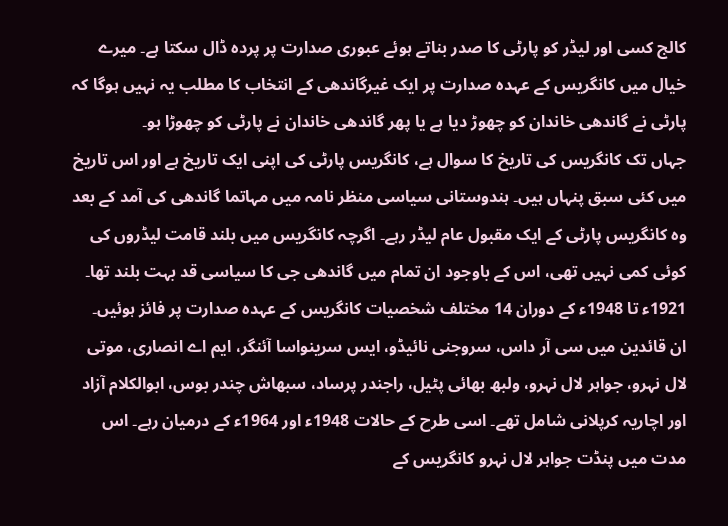کالج کسی اور لیڈر کو پارٹی کا صدر بناتے ہوئے عبوری صدارت پر پردہ ڈال سکتا ہے۔ میرے خیال میں کانگریس کے عہدہ صدارت پر ایک غیرگاندھی کے انتخاب کا مطلب یہ نہیں ہوگا کہ پارٹی نے گاندھی خاندان کو چھوڑ دیا ہے یا پھر گاندھی خاندان نے پارٹی کو چھوڑا ہو۔
جہاں تک کانگریس کی تاریخ کا سوال ہے، کانگریس پارٹی کی اپنی ایک تاریخ ہے اور اس تاریخ میں کئی سبق پنہاں ہیں۔ ہندوستانی سیاسی منظر نامہ میں مہاتما گاندھی کی آمد کے بعد وہ کانگریس پارٹی کے ایک مقبول عام لیڈر رہے۔ اگرچہ کانگریس میں بلند قامت لیڈروں کی کوئی کمی نہیں تھی، اس کے باوجود ان تمام میں گاندھی جی کا سیاسی قد بہت بلند تھا۔ 1921ء تا 1948ء کے دوران 14 مختلف شخصیات کانگریس کے عہدہ صدارت پر فائز ہوئیں۔ ان قائدین میں سی آر داس، سروجنی نائیڈو، ایس سرینواسا آئنگر، ایم اے انصاری، موتی لال نہرو، جواہر لال نہرو، ولبھ بھائی پٹیل، راجندر پرساد، سبھاش چندر بوس، ابوالکلام آزاد اور اچاریہ کرپلانی شامل تھے۔ اسی طرح کے حالات 1948ء اور 1964ء کے درمیان رہے۔ اس مدت میں پنڈت جواہر لال نہرو کانگریس کے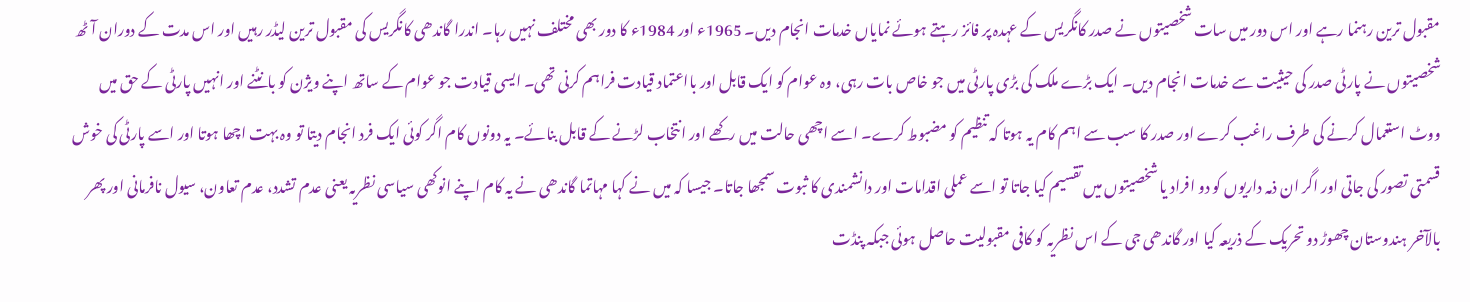مقبول ترین رہنما رہے اور اس دور میں سات شخصیتوں نے صدر کانگریس کے عہدہ پر فائز رہتے ہوئے نمایاں خدمات انجام دیں۔ 1965ء اور 1984ء کا دور بھی مختلف نہیں رہا۔ اندرا گاندھی کانگریس کی مقبول ترین لیڈر رہیں اور اس مدت کے دوران آٹھ شخصیتوں نے پارٹی صدر کی حیثیت سے خدمات انجام دیں۔ ایک بڑے ملک کی بڑی پارٹی میں جو خاص بات رہی، وہ عوام کو ایک قابل اور بااعتماد قیادت فراہم کرنی تھی۔ ایسی قیادت جو عوام کے ساتھ اپنے ویژن کو بانٹنے اور انہیں پارٹی کے حق میں ووٹ استعمال کرنے کی طرف راغب کرے اور صدر کا سب سے اہم کام یہ ہوتا کہ تنظیم کو مضبوط کرے۔ اسے اچھی حالت میں رکھے اور انتخاب لڑنے کے قابل بنائے۔ یہ دونوں کام اگر کوئی ایک فرد انجام دیتا تو وہ بہت اچھا ہوتا اور اسے پارٹی کی خوش قسمتی تصور کی جاتی اور اگر ان ذمہ داریوں کو دو افراد یا شخصیتوں میں تقسیم کیا جاتا تو اسے عملی اقدامات اور دانشمندی کا ثبوت سمجھا جاتا۔ جیسا کہ میں نے کہا مہاتما گاندھی نے یہ کام اپنے انوکھی سیاسی نظریہ یعنی عدم تشدد، عدم تعاون، سیول نافرمانی اور پھر بالآخر ہندوستان چھوڑ دو تحریک کے ذریعہ کیا اور گاندھی جی کے اس نظریہ کو کافی مقبولیت حاصل ہوئی جبکہ پنڈت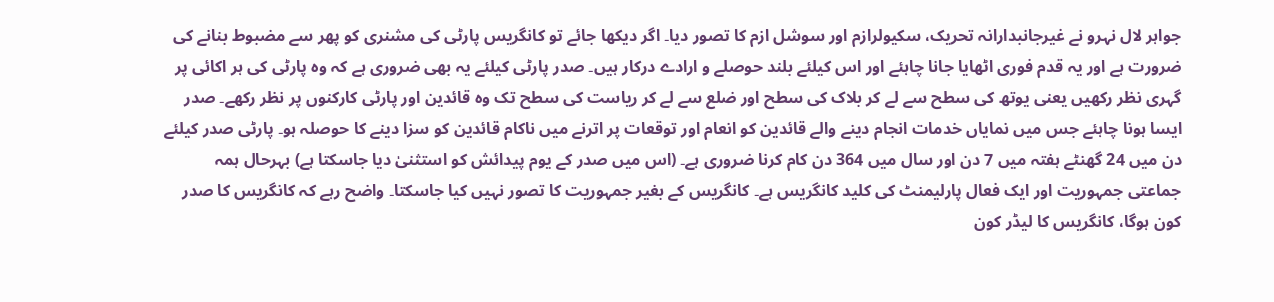جواہر لال نہرو نے غیرجانبدارانہ تحریک، سکیولرازم اور سوشل ازم کا تصور دیا۔ اگر دیکھا جائے تو کانگریس پارٹی کی مشنری کو پھر سے مضبوط بنانے کی ضرورت ہے اور یہ قدم فوری اٹھایا جانا چاہئے اور اس کیلئے بلند حوصلے و ارادے درکار ہیں۔ صدر پارٹی کیلئے یہ بھی ضروری ہے کہ وہ پارٹی کی ہر اکائی پر گہری نظر رکھیں یعنی یوتھ کی سطح سے لے کر بلاک کی سطح اور ضلع سے لے کر ریاست کی سطح تک وہ قائدین اور پارٹی کارکنوں پر نظر رکھے۔ صدر ایسا ہونا چاہئے جس میں نمایاں خدمات انجام دینے والے قائدین کو انعام اور توقعات پر اترنے میں ناکام قائدین کو سزا دینے کا حوصلہ ہو۔ پارٹی صدر کیلئے دن میں 24 گھنٹے ہفتہ میں 7 دن اور سال میں 364 دن کام کرنا ضروری ہے۔ (اس میں صدر کے یوم پیدائش کو استثنیٰ دیا جاسکتا ہے) بہرحال ہمہ جماعتی جمہوریت اور ایک فعال پارلیمنٹ کی کلید کانگریس ہے۔ کانگریس کے بغیر جمہوریت کا تصور نہیں کیا جاسکتا۔ واضح رہے کہ کانگریس کا صدر کون ہوگا، کانگریس کا لیڈر کون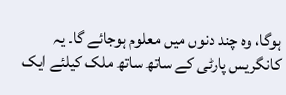ہوگا، وہ چند دنوں میں معلوم ہوجائے گا۔ یہ کانگریس پارٹی کے ساتھ ساتھ ملک کیلئے ایک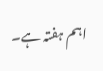اہم ہفتہ ہے۔